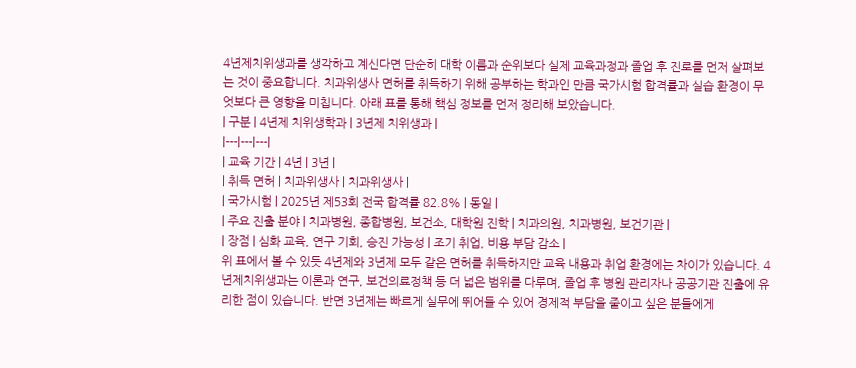4년제치위생과를 생각하고 계신다면 단순히 대학 이름과 순위보다 실제 교육과정과 졸업 후 진로를 먼저 살펴보는 것이 중요합니다. 치과위생사 면허를 취득하기 위해 공부하는 학과인 만큼 국가시험 합격률과 실습 환경이 무엇보다 큰 영향을 미칩니다. 아래 표를 통해 핵심 정보를 먼저 정리해 보았습니다.
| 구분 | 4년제 치위생학과 | 3년제 치위생과 |
|---|---|---|
| 교육 기간 | 4년 | 3년 |
| 취득 면허 | 치과위생사 | 치과위생사 |
| 국가시험 | 2025년 제53회 전국 합격률 82.8% | 동일 |
| 주요 진출 분야 | 치과병원, 종합병원, 보건소, 대학원 진학 | 치과의원, 치과병원, 보건기관 |
| 장점 | 심화 교육, 연구 기회, 승진 가능성 | 조기 취업, 비용 부담 감소 |
위 표에서 볼 수 있듯 4년제와 3년제 모두 같은 면허를 취득하지만 교육 내용과 취업 환경에는 차이가 있습니다. 4년제치위생과는 이론과 연구, 보건의료정책 등 더 넓은 범위를 다루며, 졸업 후 병원 관리자나 공공기관 진출에 유리한 점이 있습니다. 반면 3년제는 빠르게 실무에 뛰어들 수 있어 경제적 부담을 줄이고 싶은 분들에게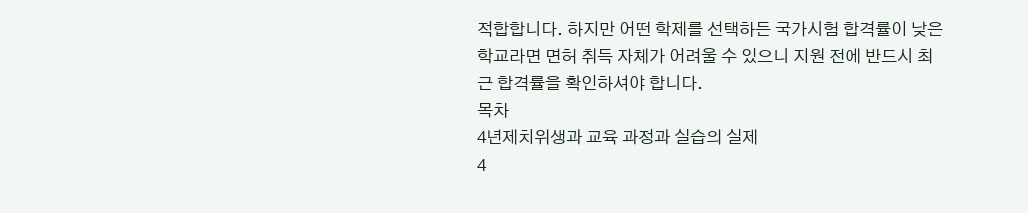적합합니다. 하지만 어떤 학제를 선택하든 국가시험 합격률이 낮은 학교라면 면허 취득 자체가 어려울 수 있으니 지원 전에 반드시 최근 합격률을 확인하셔야 합니다.
목차
4년제치위생과 교육 과정과 실습의 실제
4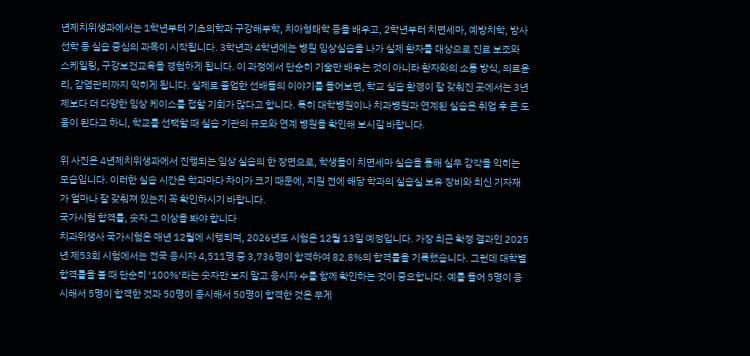년제치위생과에서는 1학년부터 기초의학과 구강해부학, 치아형태학 등을 배우고, 2학년부터 치면세마, 예방치학, 방사선학 등 실습 중심의 과목이 시작됩니다. 3학년과 4학년에는 병원 임상실습을 나가 실제 환자를 대상으로 진료 보조와 스케일링, 구강보건교육을 경험하게 됩니다. 이 과정에서 단순히 기술만 배우는 것이 아니라 환자와의 소통 방식, 의료윤리, 감염관리까지 익히게 됩니다. 실제로 졸업한 선배들의 이야기를 들어보면, 학교 실습 환경이 잘 갖춰진 곳에서는 3년제보다 더 다양한 임상 케이스를 접할 기회가 많다고 합니다. 특히 대학병원이나 치과병원과 연계된 실습은 취업 후 큰 도움이 된다고 하니, 학교를 선택할 때 실습 기관의 규모와 연계 병원을 확인해 보시길 바랍니다.

위 사진은 4년제치위생과에서 진행되는 임상 실습의 한 장면으로, 학생들이 치면세마 실습을 통해 실무 감각을 익히는 모습입니다. 이러한 실습 시간은 학과마다 차이가 크기 때문에, 지원 전에 해당 학과의 실습실 보유 장비와 최신 기자재가 얼마나 잘 갖춰져 있는지 꼭 확인하시기 바랍니다.
국가시험 합격률, 숫자 그 이상을 봐야 합니다
치과위생사 국가시험은 매년 12월에 시행되며, 2026년도 시험은 12월 13일 예정입니다. 가장 최근 확정 결과인 2025년 제53회 시험에서는 전국 응시자 4,511명 중 3,736명이 합격하여 82.8%의 합격률을 기록했습니다. 그런데 대학별 합격률을 볼 때 단순히 ‘100%’라는 숫자만 보지 말고 응시자 수를 함께 확인하는 것이 중요합니다. 예를 들어 5명이 응시해서 5명이 합격한 것과 50명이 응시해서 50명이 합격한 것은 무게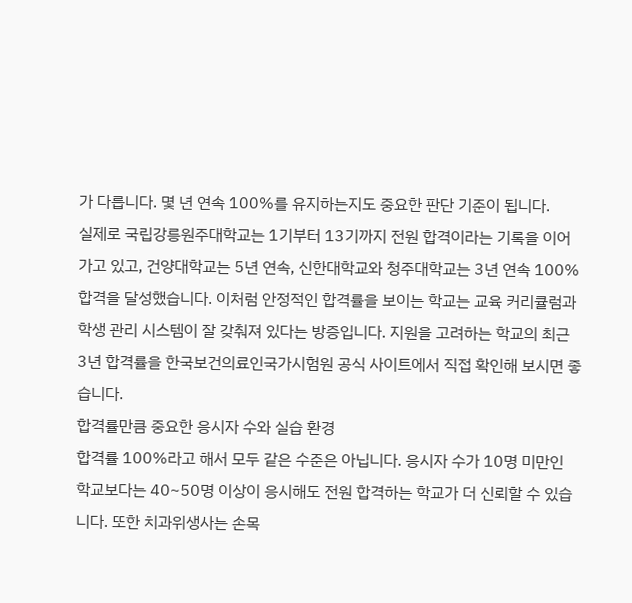가 다릅니다. 몇 년 연속 100%를 유지하는지도 중요한 판단 기준이 됩니다.
실제로 국립강릉원주대학교는 1기부터 13기까지 전원 합격이라는 기록을 이어가고 있고, 건양대학교는 5년 연속, 신한대학교와 청주대학교는 3년 연속 100% 합격을 달성했습니다. 이처럼 안정적인 합격률을 보이는 학교는 교육 커리큘럼과 학생 관리 시스템이 잘 갖춰져 있다는 방증입니다. 지원을 고려하는 학교의 최근 3년 합격률을 한국보건의료인국가시험원 공식 사이트에서 직접 확인해 보시면 좋습니다.
합격률만큼 중요한 응시자 수와 실습 환경
합격률 100%라고 해서 모두 같은 수준은 아닙니다. 응시자 수가 10명 미만인 학교보다는 40~50명 이상이 응시해도 전원 합격하는 학교가 더 신뢰할 수 있습니다. 또한 치과위생사는 손목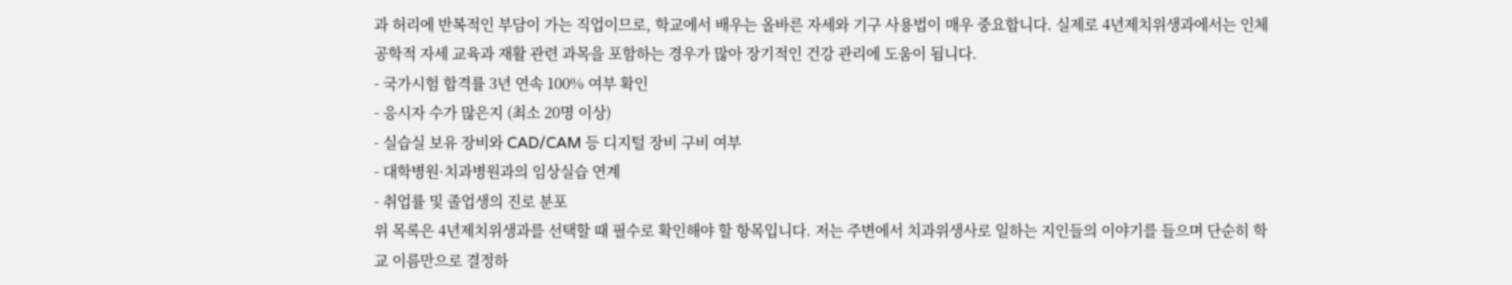과 허리에 반복적인 부담이 가는 직업이므로, 학교에서 배우는 올바른 자세와 기구 사용법이 매우 중요합니다. 실제로 4년제치위생과에서는 인체공학적 자세 교육과 재활 관련 과목을 포함하는 경우가 많아 장기적인 건강 관리에 도움이 됩니다.
- 국가시험 합격률 3년 연속 100% 여부 확인
- 응시자 수가 많은지 (최소 20명 이상)
- 실습실 보유 장비와 CAD/CAM 등 디지털 장비 구비 여부
- 대학병원·치과병원과의 임상실습 연계
- 취업률 및 졸업생의 진로 분포
위 목록은 4년제치위생과를 선택할 때 필수로 확인해야 할 항목입니다. 저는 주변에서 치과위생사로 일하는 지인들의 이야기를 들으며 단순히 학교 이름만으로 결정하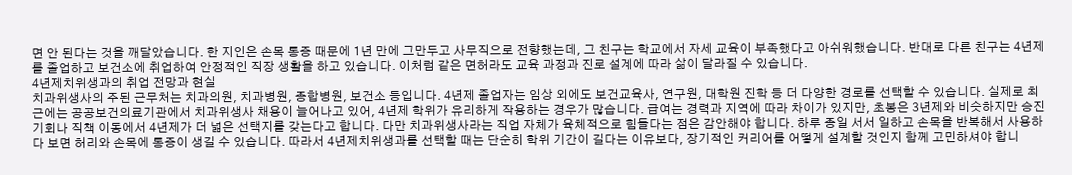면 안 된다는 것을 깨달았습니다. 한 지인은 손목 통증 때문에 1년 만에 그만두고 사무직으로 전향했는데, 그 친구는 학교에서 자세 교육이 부족했다고 아쉬워했습니다. 반대로 다른 친구는 4년제를 졸업하고 보건소에 취업하여 안정적인 직장 생활을 하고 있습니다. 이처럼 같은 면허라도 교육 과정과 진로 설계에 따라 삶이 달라질 수 있습니다.
4년제치위생과의 취업 전망과 현실
치과위생사의 주된 근무처는 치과의원, 치과병원, 종합병원, 보건소 등입니다. 4년제 졸업자는 임상 외에도 보건교육사, 연구원, 대학원 진학 등 더 다양한 경로를 선택할 수 있습니다. 실제로 최근에는 공공보건의료기관에서 치과위생사 채용이 늘어나고 있어, 4년제 학위가 유리하게 작용하는 경우가 많습니다. 급여는 경력과 지역에 따라 차이가 있지만, 초봉은 3년제와 비슷하지만 승진 기회나 직책 이동에서 4년제가 더 넓은 선택지를 갖는다고 합니다. 다만 치과위생사라는 직업 자체가 육체적으로 힘들다는 점은 감안해야 합니다. 하루 종일 서서 일하고 손목을 반복해서 사용하다 보면 허리와 손목에 통증이 생길 수 있습니다. 따라서 4년제치위생과를 선택할 때는 단순히 학위 기간이 길다는 이유보다, 장기적인 커리어를 어떻게 설계할 것인지 함께 고민하셔야 합니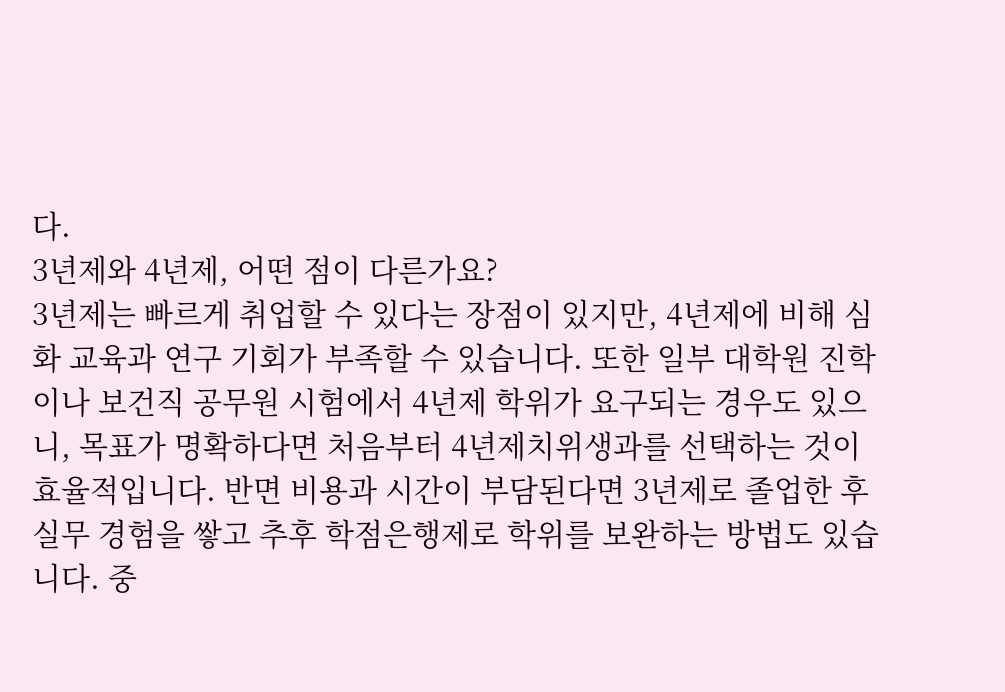다.
3년제와 4년제, 어떤 점이 다른가요?
3년제는 빠르게 취업할 수 있다는 장점이 있지만, 4년제에 비해 심화 교육과 연구 기회가 부족할 수 있습니다. 또한 일부 대학원 진학이나 보건직 공무원 시험에서 4년제 학위가 요구되는 경우도 있으니, 목표가 명확하다면 처음부터 4년제치위생과를 선택하는 것이 효율적입니다. 반면 비용과 시간이 부담된다면 3년제로 졸업한 후 실무 경험을 쌓고 추후 학점은행제로 학위를 보완하는 방법도 있습니다. 중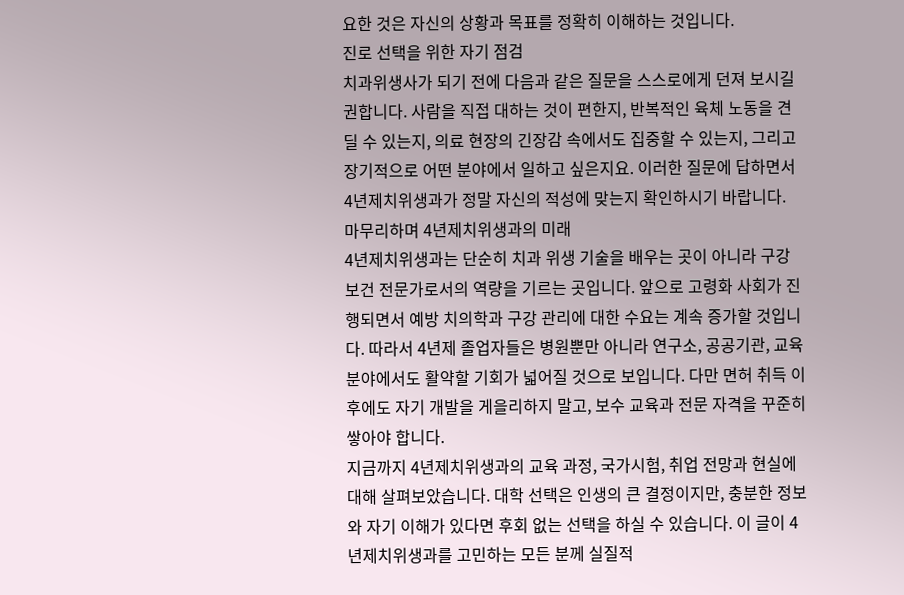요한 것은 자신의 상황과 목표를 정확히 이해하는 것입니다.
진로 선택을 위한 자기 점검
치과위생사가 되기 전에 다음과 같은 질문을 스스로에게 던져 보시길 권합니다. 사람을 직접 대하는 것이 편한지, 반복적인 육체 노동을 견딜 수 있는지, 의료 현장의 긴장감 속에서도 집중할 수 있는지, 그리고 장기적으로 어떤 분야에서 일하고 싶은지요. 이러한 질문에 답하면서 4년제치위생과가 정말 자신의 적성에 맞는지 확인하시기 바랍니다.
마무리하며 4년제치위생과의 미래
4년제치위생과는 단순히 치과 위생 기술을 배우는 곳이 아니라 구강 보건 전문가로서의 역량을 기르는 곳입니다. 앞으로 고령화 사회가 진행되면서 예방 치의학과 구강 관리에 대한 수요는 계속 증가할 것입니다. 따라서 4년제 졸업자들은 병원뿐만 아니라 연구소, 공공기관, 교육 분야에서도 활약할 기회가 넓어질 것으로 보입니다. 다만 면허 취득 이후에도 자기 개발을 게을리하지 말고, 보수 교육과 전문 자격을 꾸준히 쌓아야 합니다.
지금까지 4년제치위생과의 교육 과정, 국가시험, 취업 전망과 현실에 대해 살펴보았습니다. 대학 선택은 인생의 큰 결정이지만, 충분한 정보와 자기 이해가 있다면 후회 없는 선택을 하실 수 있습니다. 이 글이 4년제치위생과를 고민하는 모든 분께 실질적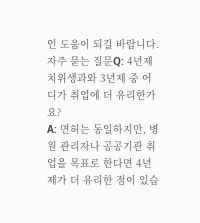인 도움이 되길 바랍니다.
자주 묻는 질문Q: 4년제치위생과와 3년제 중 어디가 취업에 더 유리한가요?
A: 면허는 동일하지만, 병원 관리자나 공공기관 취업을 목표로 한다면 4년제가 더 유리한 점이 있습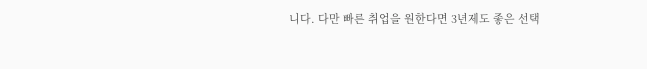니다. 다만 빠른 취업을 원한다면 3년제도 좋은 선택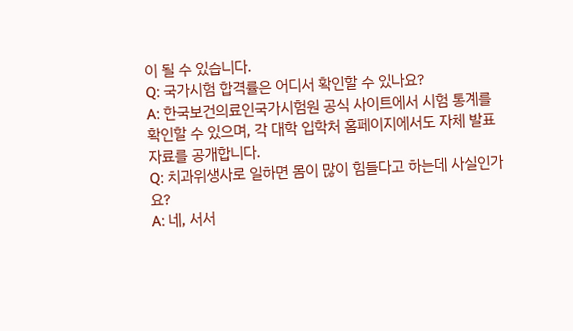이 될 수 있습니다.
Q: 국가시험 합격률은 어디서 확인할 수 있나요?
A: 한국보건의료인국가시험원 공식 사이트에서 시험 통계를 확인할 수 있으며, 각 대학 입학처 홈페이지에서도 자체 발표 자료를 공개합니다.
Q: 치과위생사로 일하면 몸이 많이 힘들다고 하는데 사실인가요?
A: 네, 서서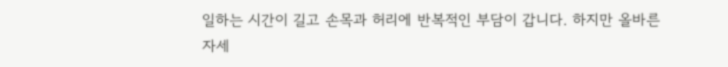일하는 시간이 길고 손목과 허리에 반복적인 부담이 갑니다. 하지만 올바른 자세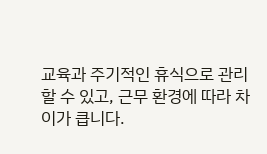교육과 주기적인 휴식으로 관리할 수 있고, 근무 환경에 따라 차이가 큽니다.